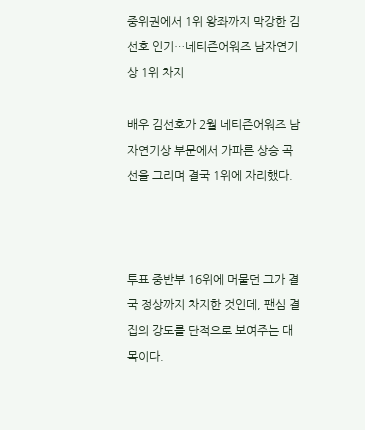중위권에서 1위 왕좌까지 막강한 김선호 인기…네티즌어워즈 남자연기상 1위 차지

배우 김선호가 2월 네티즌어워즈 남자연기상 부문에서 가파른 상승 곡선을 그리며 결국 1위에 자리했다.



투표 중반부 16위에 머물던 그가 결국 정상까지 차지한 것인데, 팬심 결집의 강도를 단적으로 보여주는 대목이다.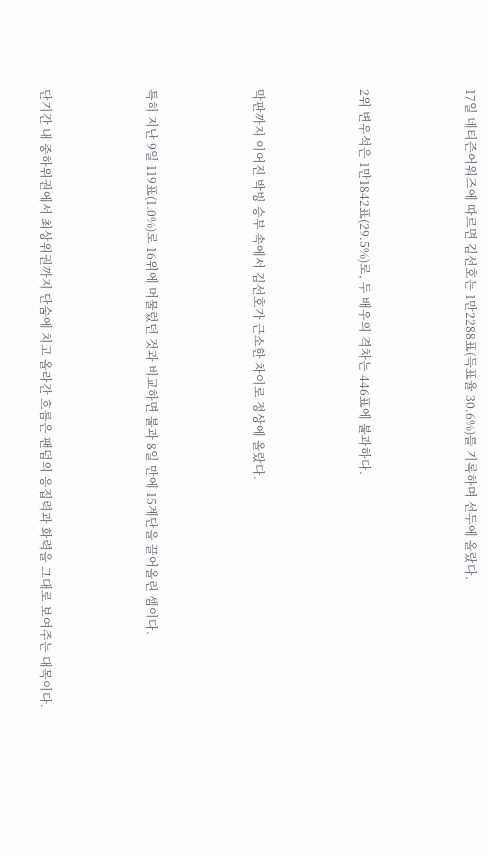17일 네티즌어워즈에 따르면 김선호는 1만2288표(득표율 30.6%)를 기록하며 선두에 올랐다.



2위 변우석은 1만1842표(29.5%)로, 두 배우의 격차는 446표에 불과하다.



막판까지 이어진 박빙 승부 속에서 김선호가 근소한 차이로 정상에 올랐다.



특히 지난 9일 119표(1.0%)로 16위에 머물렀던 것과 비교하면 불과 8일 만에 15계단을 끌어올린 셈이다.



단기간 내 중하위권에서 최상위권까지 단숨에 치고 올라간 흐름은 팬덤의 응집력과 화력을 그대로 보여주는 대목이다.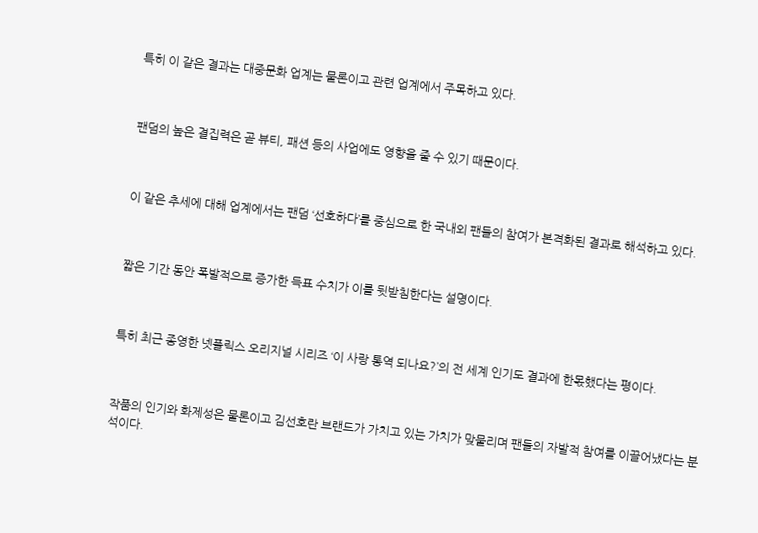특히 이 같은 결과는 대중문화 업계는 물론이고 관련 업계에서 주목하고 있다.



팬덤의 높은 결집력은 곧 뷰티, 패션 등의 사업에도 영향을 줄 수 있기 때문이다.



이 같은 추세에 대해 업계에서는 팬덤 ‘선호하다’를 중심으로 한 국내외 팬들의 참여가 본격화된 결과로 해석하고 있다.



짧은 기간 동안 폭발적으로 증가한 득표 수치가 이를 뒷받침한다는 설명이다.



특히 최근 종영한 넷플릭스 오리지널 시리즈 ‘이 사랑 통역 되나요?’의 전 세계 인기도 결과에 한몫했다는 평이다.



작품의 인기와 화제성은 물론이고 김선호란 브랜드가 가치고 있는 가치가 맞물리며 팬들의 자발적 참여를 이끌어냈다는 분석이다.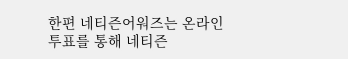한편 네티즌어워즈는 온라인 투표를 통해 네티즌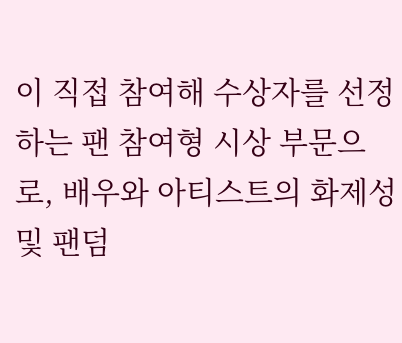이 직접 참여해 수상자를 선정하는 팬 참여형 시상 부문으로, 배우와 아티스트의 화제성 및 팬덤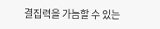결집력을 가늠할 수 있는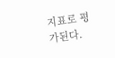지표로 평가된다.